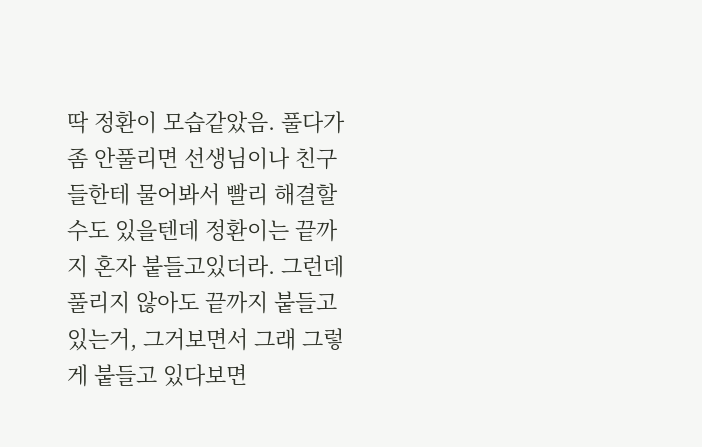딱 정환이 모습같았음. 풀다가 좀 안풀리면 선생님이나 친구들한테 물어봐서 빨리 해결할수도 있을텐데 정환이는 끝까지 혼자 붙들고있더라. 그런데 풀리지 않아도 끝까지 붙들고있는거, 그거보면서 그래 그렇게 붙들고 있다보면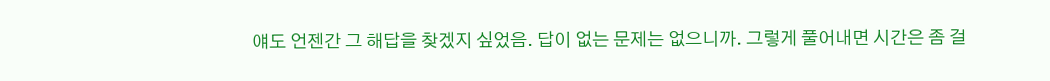얘도 언젠간 그 해답을 찾겠지 싶었음. 답이 없는 문제는 없으니까. 그렇게 풀어내면 시간은 좀 걸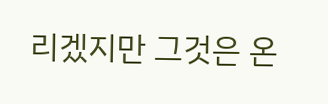리겠지만 그것은 온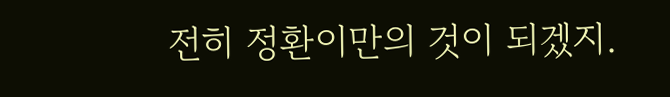전히 정환이만의 것이 되겠지.